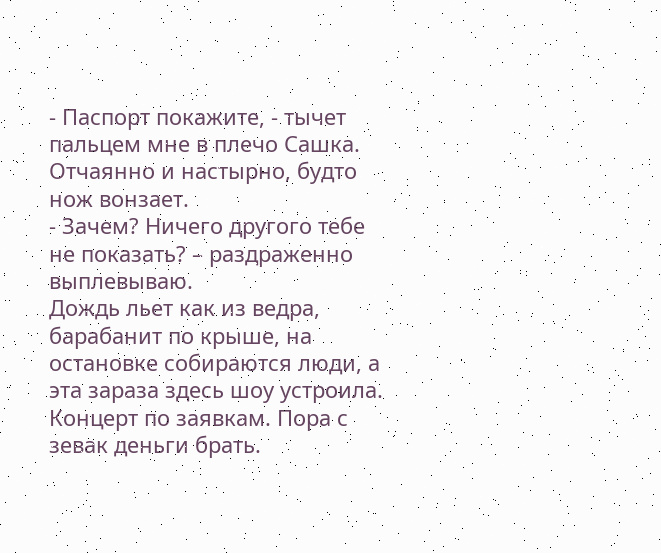- Паспорт покажите, - тычет пальцем мне в плечо Сашка. Отчаянно и настырно, будто нож вонзает.
- Зачем? Ничего другого тебе не показать? – раздраженно выплевываю.
Дождь льет как из ведра, барабанит по крыше, на остановке собираются люди, а эта зараза здесь шоу устроила. Концерт по заявкам. Пора с зевак деньги брать.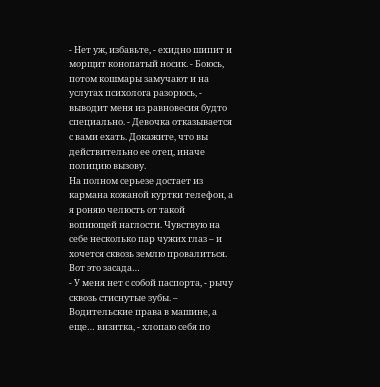- Нет уж, избавьте, - ехидно шипит и морщит конопатый носик. - Боюсь, потом кошмары замучают и на услугах психолога разорюсь, - выводит меня из равновесия будто специально. - Девочка отказывается с вами ехать. Докажите, что вы действительно ее отец, иначе полицию вызову.
На полном серьезе достает из кармана кожаной куртки телефон, а я роняю челюсть от такой вопиющей наглости. Чувствую на себе несколько пар чужих глаз – и хочется сквозь землю провалиться.
Вот это засада…
- У меня нет с собой паспорта, - рычу сквозь стиснутые зубы. – Водительские права в машине, а еще… визитка, - хлопаю себя по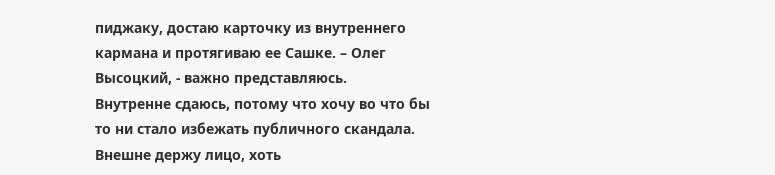пиджаку, достаю карточку из внутреннего кармана и протягиваю ее Сашке. – Олег Высоцкий, - важно представляюсь.
Внутренне сдаюсь, потому что хочу во что бы то ни стало избежать публичного скандала. Внешне держу лицо, хоть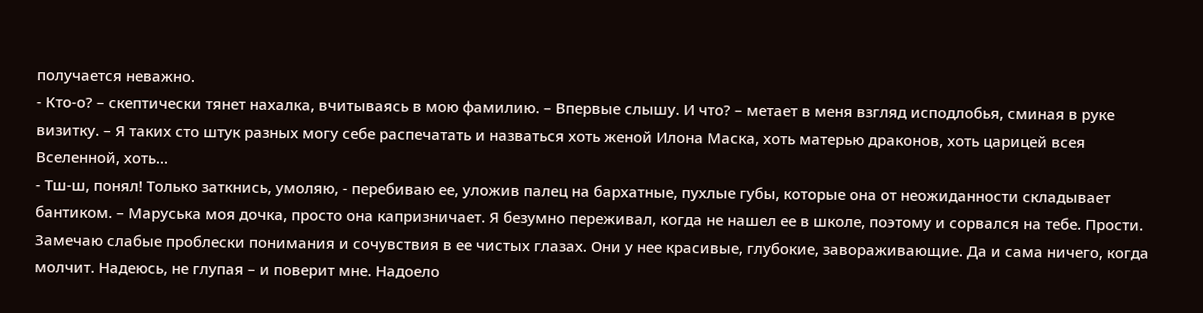получается неважно.
- Кто-о? – скептически тянет нахалка, вчитываясь в мою фамилию. – Впервые слышу. И что? – метает в меня взгляд исподлобья, сминая в руке визитку. – Я таких сто штук разных могу себе распечатать и назваться хоть женой Илона Маска, хоть матерью драконов, хоть царицей всея Вселенной, хоть…
- Тш-ш, понял! Только заткнись, умоляю, - перебиваю ее, уложив палец на бархатные, пухлые губы, которые она от неожиданности складывает бантиком. – Маруська моя дочка, просто она капризничает. Я безумно переживал, когда не нашел ее в школе, поэтому и сорвался на тебе. Прости.
Замечаю слабые проблески понимания и сочувствия в ее чистых глазах. Они у нее красивые, глубокие, завораживающие. Да и сама ничего, когда молчит. Надеюсь, не глупая – и поверит мне. Надоело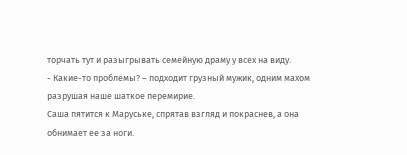торчать тут и разыгрывать семейную драму у всех на виду.
- Какие-то проблемы? – подходит грузный мужик, одним махом разрушая наше шаткое перемирие.
Саша пятится к Маруське, спрятав взгляд и покраснев, а она обнимает ее за ноги.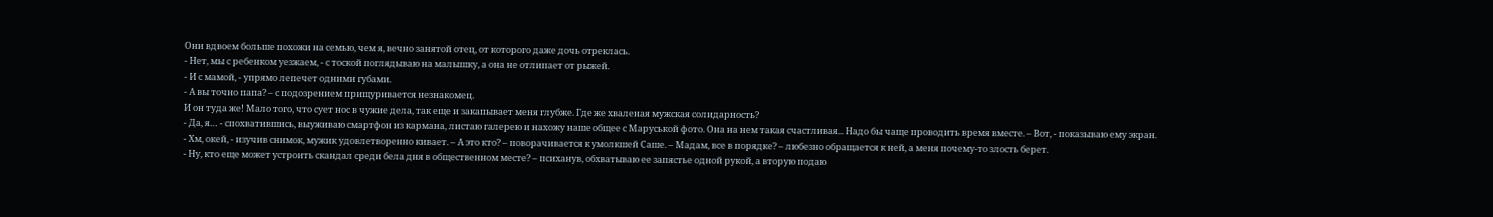Они вдвоем больше похожи на семью, чем я, вечно занятой отец, от которого даже дочь отреклась.
- Нет, мы с ребенком уезжаем, - с тоской поглядываю на малышку, а она не отлипает от рыжей.
- И с мамой, - упрямо лепечет одними губами.
- А вы точно папа? – с подозрением прищуривается незнакомец.
И он туда же! Мало того, что сует нос в чужие дела, так еще и закапывает меня глубже. Где же хваленая мужская солидарность?
- Да, я… - спохватившись, выуживаю смартфон из кармана, листаю галерею и нахожу наше общее с Маруськой фото. Она на нем такая счастливая... Надо бы чаще проводить время вместе. – Вот, - показываю ему экран.
- Хм, окей, - изучив снимок, мужик удовлетворенно кивает. – А это кто? – поворачивается к умолкшей Саше. – Мадам, все в порядке? – любезно обращается к ней, а меня почему-то злость берет.
- Ну, кто еще может устроить скандал среди бела дня в общественном месте? – психанув, обхватываю ее запястье одной рукой, а вторую подаю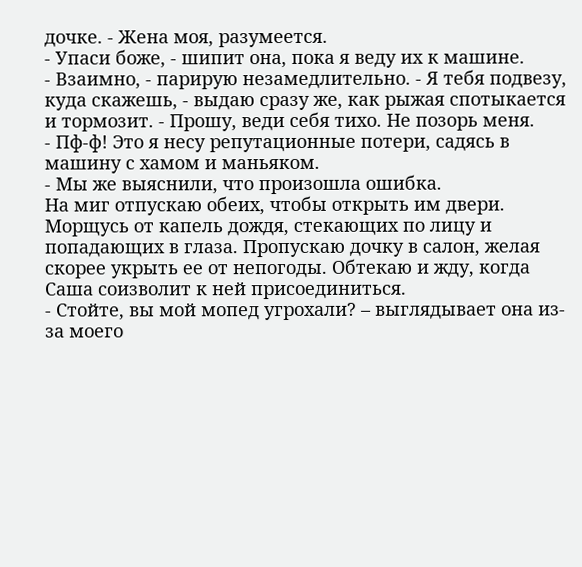дочке. - Жена моя, разумеется.
- Упаси боже, - шипит она, пока я веду их к машине.
- Взаимно, - парирую незамедлительно. - Я тебя подвезу, куда скажешь, - выдаю сразу же, как рыжая спотыкается и тормозит. - Прошу, веди себя тихо. Не позорь меня.
- Пф-ф! Это я несу репутационные потери, садясь в машину с хамом и маньяком.
- Мы же выяснили, что произошла ошибка.
На миг отпускаю обеих, чтобы открыть им двери. Морщусь от капель дождя, стекающих по лицу и попадающих в глаза. Пропускаю дочку в салон, желая скорее укрыть ее от непогоды. Обтекаю и жду, когда Саша соизволит к ней присоединиться.
- Стойте, вы мой мопед угрохали? – выглядывает она из-за моего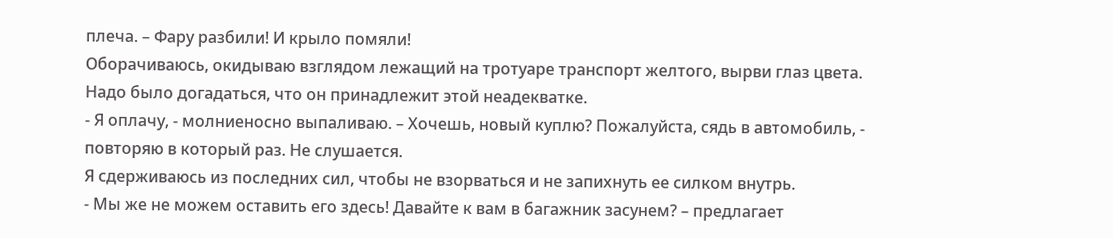плеча. – Фару разбили! И крыло помяли!
Оборачиваюсь, окидываю взглядом лежащий на тротуаре транспорт желтого, вырви глаз цвета. Надо было догадаться, что он принадлежит этой неадекватке.
- Я оплачу, - молниеносно выпаливаю. – Хочешь, новый куплю? Пожалуйста, сядь в автомобиль, - повторяю в который раз. Не слушается.
Я сдерживаюсь из последних сил, чтобы не взорваться и не запихнуть ее силком внутрь.
- Мы же не можем оставить его здесь! Давайте к вам в багажник засунем? – предлагает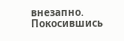внезапно.
Покосившись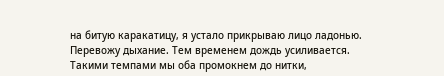на битую каракатицу, я устало прикрываю лицо ладонью. Перевожу дыхание. Тем временем дождь усиливается. Такими темпами мы оба промокнем до нитки,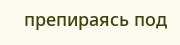препираясь под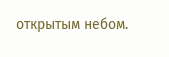открытым небом.